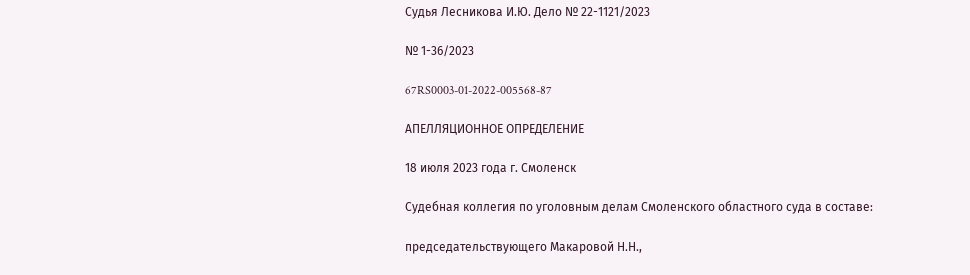Судья Лесникова И.Ю. Дело № 22-1121/2023

№ 1-36/2023

67RS0003-01-2022-005568-87

АПЕЛЛЯЦИОННОЕ ОПРЕДЕЛЕНИЕ

18 июля 2023 года г. Смоленск

Судебная коллегия по уголовным делам Смоленского областного суда в составе:

председательствующего Макаровой Н.Н.,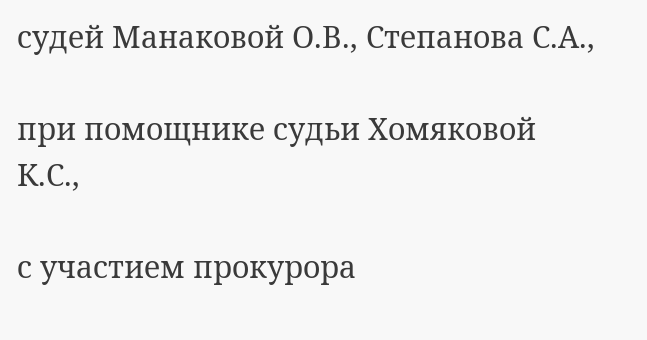судей Манаковой О.В., Степанова С.А.,

при помощнике судьи Хомяковой К.С.,

с участием прокурора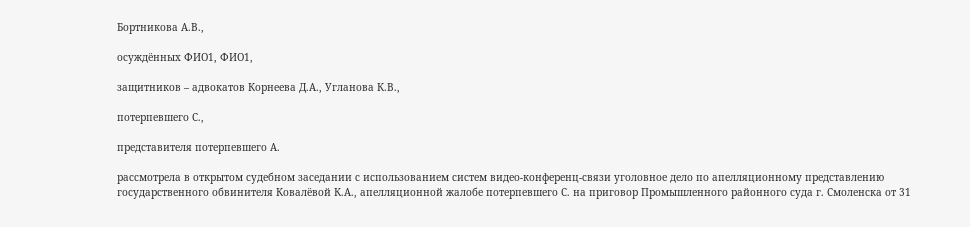Бортникова А.В.,

осуждённых ФИО1, ФИО1,

защитников – адвокатов Корнеева Д.А., Угланова К.В.,

потерпевшего С.,

представителя потерпевшего А.

рассмотрела в открытом судебном заседании с использованием систем видео-конференц-связи уголовное дело по апелляционному представлению государственного обвинителя Ковалёвой К.А., апелляционной жалобе потерпевшего С. на приговор Промышленного районного суда г. Смоленска от 31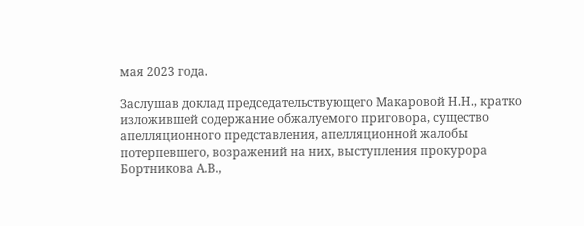мая 2023 года.

Заслушав доклад председательствующего Макаровой Н.Н., кратко изложившей содержание обжалуемого приговора, существо апелляционного представления, апелляционной жалобы потерпевшего, возражений на них, выступления прокурора Бортникова А.В.,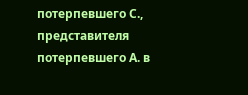потерпевшего С., представителя потерпевшего А. в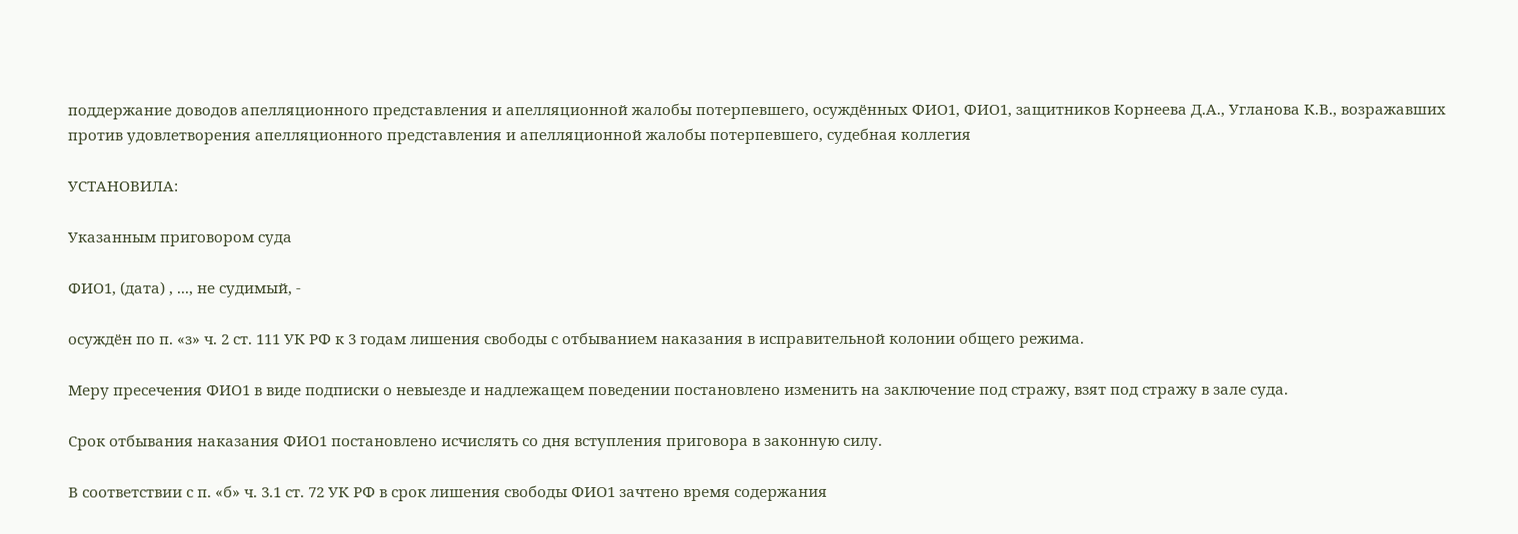поддержание доводов апелляционного представления и апелляционной жалобы потерпевшего, осуждённых ФИО1, ФИО1, защитников Корнеева Д.А., Угланова К.В., возражавших против удовлетворения апелляционного представления и апелляционной жалобы потерпевшего, судебная коллегия

УСТАНОВИЛА:

Указанным приговором суда

ФИО1, (дата) , ..., не судимый, -

осуждён по п. «з» ч. 2 ст. 111 УК РФ к 3 годам лишения свободы с отбыванием наказания в исправительной колонии общего режима.

Меру пресечения ФИО1 в виде подписки о невыезде и надлежащем поведении постановлено изменить на заключение под стражу, взят под стражу в зале суда.

Срок отбывания наказания ФИО1 постановлено исчислять со дня вступления приговора в законную силу.

В соответствии с п. «б» ч. 3.1 ст. 72 УК РФ в срок лишения свободы ФИО1 зачтено время содержания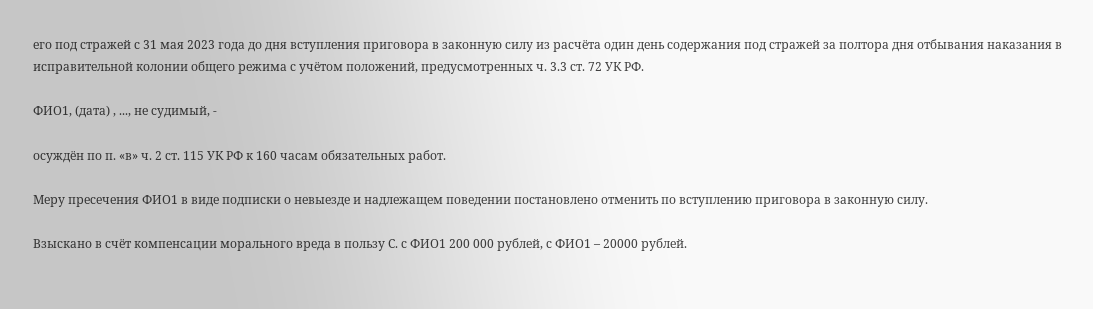его под стражей с 31 мая 2023 года до дня вступления приговора в законную силу из расчёта один день содержания под стражей за полтора дня отбывания наказания в исправительной колонии общего режима с учётом положений, предусмотренных ч. 3.3 ст. 72 УК РФ.

ФИО1, (дата) , ..., не судимый, -

осуждён по п. «в» ч. 2 ст. 115 УК РФ к 160 часам обязательных работ.

Меру пресечения ФИО1 в виде подписки о невыезде и надлежащем поведении постановлено отменить по вступлению приговора в законную силу.

Взыскано в счёт компенсации морального вреда в пользу С. с ФИО1 200 000 рублей, с ФИО1 – 20000 рублей.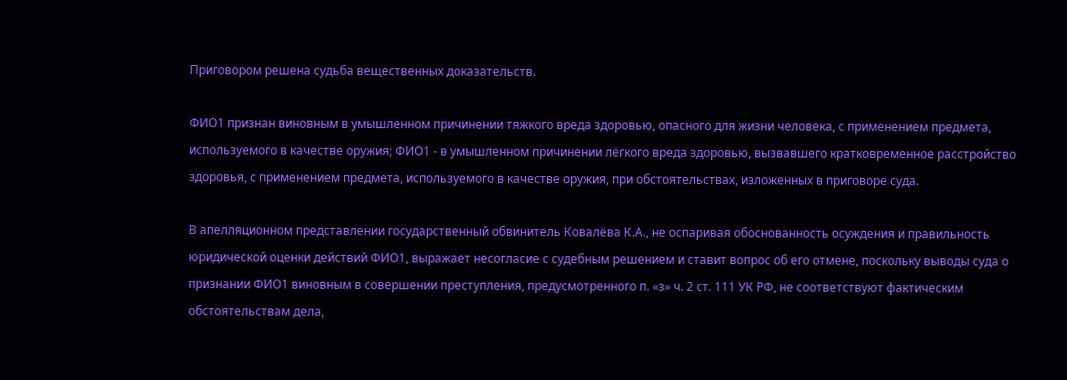Приговором решена судьба вещественных доказательств.

ФИО1 признан виновным в умышленном причинении тяжкого вреда здоровью, опасного для жизни человека, с применением предмета, используемого в качестве оружия; ФИО1 - в умышленном причинении лёгкого вреда здоровью, вызвавшего кратковременное расстройство здоровья, с применением предмета, используемого в качестве оружия, при обстоятельствах, изложенных в приговоре суда.

В апелляционном представлении государственный обвинитель Ковалёва К.А., не оспаривая обоснованность осуждения и правильность юридической оценки действий ФИО1, выражает несогласие с судебным решением и ставит вопрос об его отмене, поскольку выводы суда о признании ФИО1 виновным в совершении преступления, предусмотренного п. «з» ч. 2 ст. 111 УК РФ, не соответствуют фактическим обстоятельствам дела,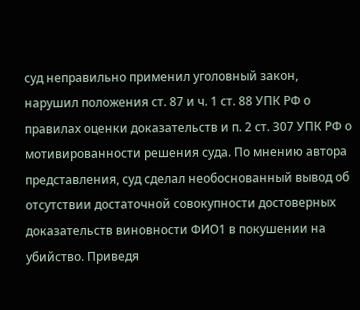суд неправильно применил уголовный закон, нарушил положения ст. 87 и ч. 1 ст. 88 УПК РФ о правилах оценки доказательств и п. 2 ст. 307 УПК РФ о мотивированности решения суда. По мнению автора представления, суд сделал необоснованный вывод об отсутствии достаточной совокупности достоверных доказательств виновности ФИО1 в покушении на убийство. Приведя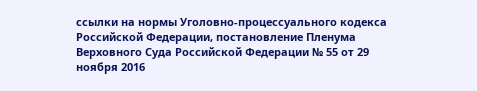ссылки на нормы Уголовно-процессуального кодекса Российской Федерации, постановление Пленума Верховного Суда Российской Федерации № 55 от 29 ноября 2016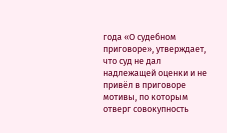года «О судебном приговоре», утверждает, что суд не дал надлежащей оценки и не привёл в приговоре мотивы, по которым отверг совокупность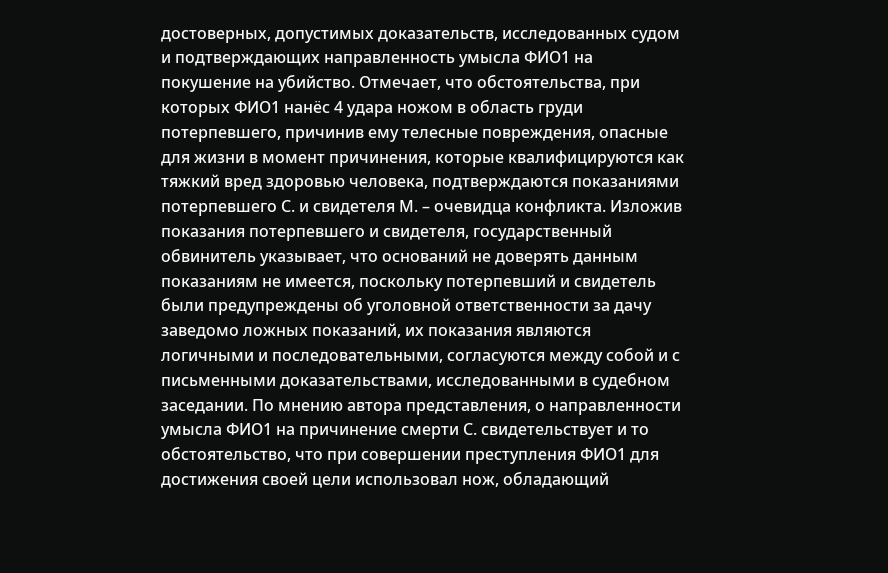достоверных, допустимых доказательств, исследованных судом и подтверждающих направленность умысла ФИО1 на покушение на убийство. Отмечает, что обстоятельства, при которых ФИО1 нанёс 4 удара ножом в область груди потерпевшего, причинив ему телесные повреждения, опасные для жизни в момент причинения, которые квалифицируются как тяжкий вред здоровью человека, подтверждаются показаниями потерпевшего С. и свидетеля М. – очевидца конфликта. Изложив показания потерпевшего и свидетеля, государственный обвинитель указывает, что оснований не доверять данным показаниям не имеется, поскольку потерпевший и свидетель были предупреждены об уголовной ответственности за дачу заведомо ложных показаний, их показания являются логичными и последовательными, согласуются между собой и с письменными доказательствами, исследованными в судебном заседании. По мнению автора представления, о направленности умысла ФИО1 на причинение смерти С. свидетельствует и то обстоятельство, что при совершении преступления ФИО1 для достижения своей цели использовал нож, обладающий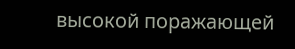высокой поражающей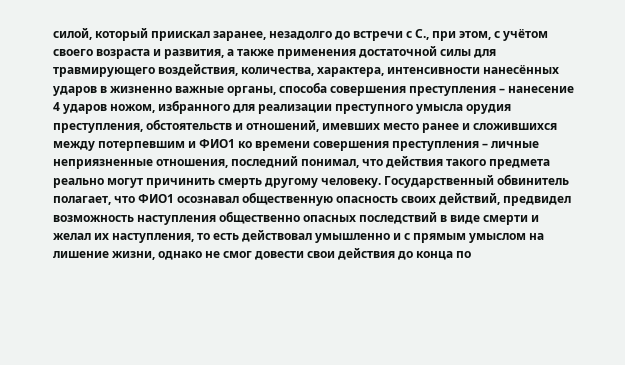силой, который приискал заранее, незадолго до встречи с С., при этом, с учётом своего возраста и развития, а также применения достаточной силы для травмирующего воздействия, количества, характера, интенсивности нанесённых ударов в жизненно важные органы, способа совершения преступления – нанесение 4 ударов ножом, избранного для реализации преступного умысла орудия преступления, обстоятельств и отношений, имевших место ранее и сложившихся между потерпевшим и ФИО1 ко времени совершения преступления – личные неприязненные отношения, последний понимал, что действия такого предмета реально могут причинить смерть другому человеку. Государственный обвинитель полагает, что ФИО1 осознавал общественную опасность своих действий, предвидел возможность наступления общественно опасных последствий в виде смерти и желал их наступления, то есть действовал умышленно и с прямым умыслом на лишение жизни, однако не смог довести свои действия до конца по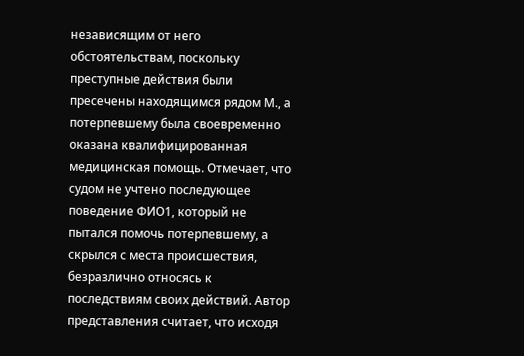независящим от него обстоятельствам, поскольку преступные действия были пресечены находящимся рядом М., а потерпевшему была своевременно оказана квалифицированная медицинская помощь. Отмечает, что судом не учтено последующее поведение ФИО1, который не пытался помочь потерпевшему, а скрылся с места происшествия, безразлично относясь к последствиям своих действий. Автор представления считает, что исходя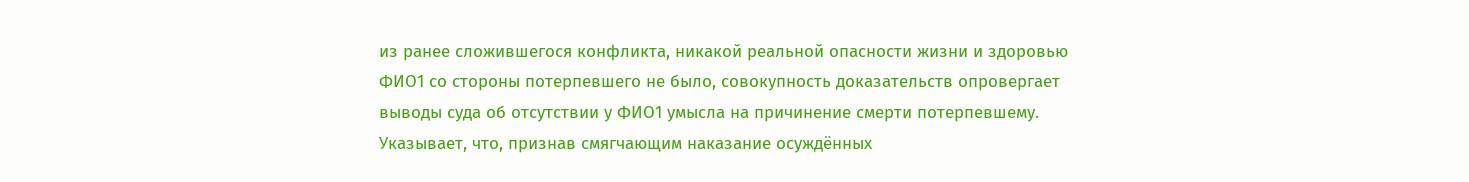из ранее сложившегося конфликта, никакой реальной опасности жизни и здоровью ФИО1 со стороны потерпевшего не было, совокупность доказательств опровергает выводы суда об отсутствии у ФИО1 умысла на причинение смерти потерпевшему. Указывает, что, признав смягчающим наказание осуждённых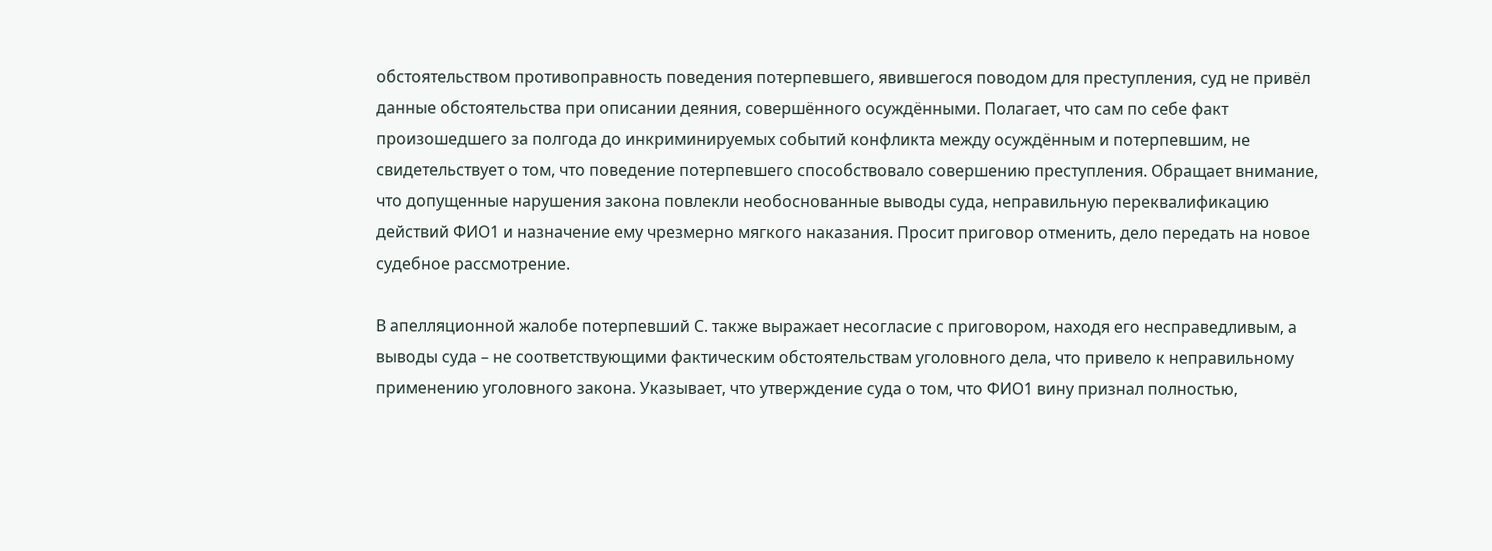обстоятельством противоправность поведения потерпевшего, явившегося поводом для преступления, суд не привёл данные обстоятельства при описании деяния, совершённого осуждёнными. Полагает, что сам по себе факт произошедшего за полгода до инкриминируемых событий конфликта между осуждённым и потерпевшим, не свидетельствует о том, что поведение потерпевшего способствовало совершению преступления. Обращает внимание, что допущенные нарушения закона повлекли необоснованные выводы суда, неправильную переквалификацию действий ФИО1 и назначение ему чрезмерно мягкого наказания. Просит приговор отменить, дело передать на новое судебное рассмотрение.

В апелляционной жалобе потерпевший С. также выражает несогласие с приговором, находя его несправедливым, а выводы суда – не соответствующими фактическим обстоятельствам уголовного дела, что привело к неправильному применению уголовного закона. Указывает, что утверждение суда о том, что ФИО1 вину признал полностью,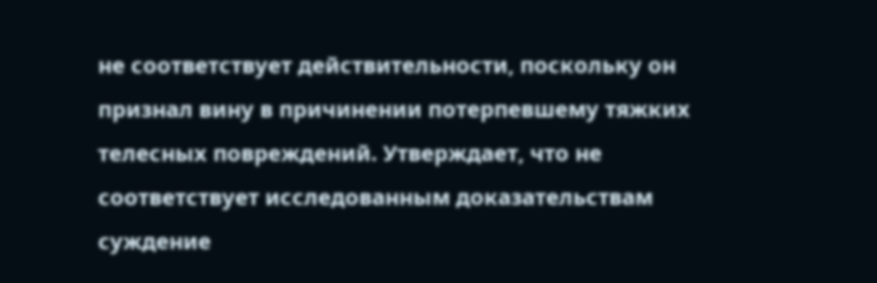не соответствует действительности, поскольку он признал вину в причинении потерпевшему тяжких телесных повреждений. Утверждает, что не соответствует исследованным доказательствам суждение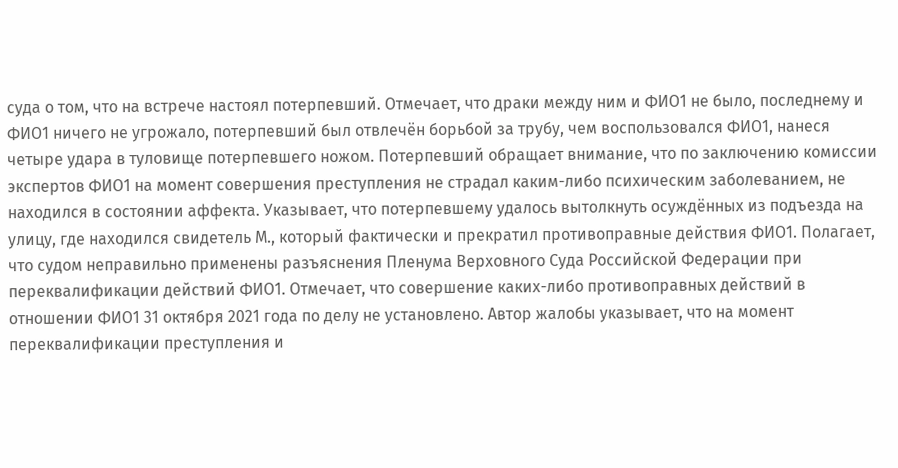суда о том, что на встрече настоял потерпевший. Отмечает, что драки между ним и ФИО1 не было, последнему и ФИО1 ничего не угрожало, потерпевший был отвлечён борьбой за трубу, чем воспользовался ФИО1, нанеся четыре удара в туловище потерпевшего ножом. Потерпевший обращает внимание, что по заключению комиссии экспертов ФИО1 на момент совершения преступления не страдал каким-либо психическим заболеванием, не находился в состоянии аффекта. Указывает, что потерпевшему удалось вытолкнуть осуждённых из подъезда на улицу, где находился свидетель М., который фактически и прекратил противоправные действия ФИО1. Полагает, что судом неправильно применены разъяснения Пленума Верховного Суда Российской Федерации при переквалификации действий ФИО1. Отмечает, что совершение каких-либо противоправных действий в отношении ФИО1 31 октября 2021 года по делу не установлено. Автор жалобы указывает, что на момент переквалификации преступления и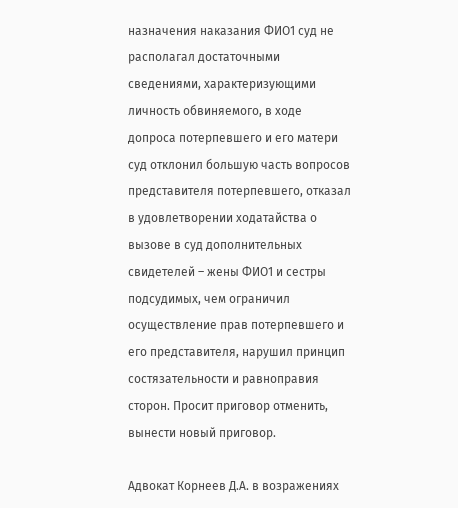назначения наказания ФИО1 суд не располагал достаточными сведениями, характеризующими личность обвиняемого, в ходе допроса потерпевшего и его матери суд отклонил большую часть вопросов представителя потерпевшего, отказал в удовлетворении ходатайства о вызове в суд дополнительных свидетелей – жены ФИО1 и сестры подсудимых, чем ограничил осуществление прав потерпевшего и его представителя, нарушил принцип состязательности и равноправия сторон. Просит приговор отменить, вынести новый приговор.

Адвокат Корнеев Д.А. в возражениях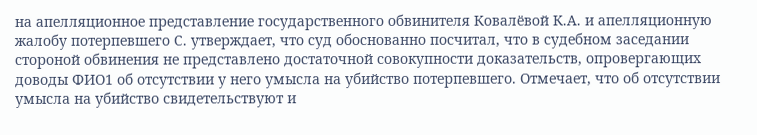на апелляционное представление государственного обвинителя Ковалёвой К.А. и апелляционную жалобу потерпевшего С. утверждает, что суд обоснованно посчитал, что в судебном заседании стороной обвинения не представлено достаточной совокупности доказательств, опровергающих доводы ФИО1 об отсутствии у него умысла на убийство потерпевшего. Отмечает, что об отсутствии умысла на убийство свидетельствуют и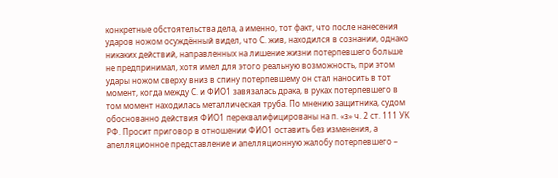конкретные обстоятельства дела, а именно, тот факт, что после нанесения ударов ножом осуждённый видел, что С. жив, находился в сознании, однако никаких действий, направленных на лишение жизни потерпевшего больше не предпринимал, хотя имел для этого реальную возможность, при этом удары ножом сверху вниз в спину потерпевшему он стал наносить в тот момент, когда между С. и ФИО1 завязалась драка, в руках потерпевшего в том момент находилась металлическая труба. По мнению защитника, судом обоснованно действия ФИО1 переквалифицированы на п. «з» ч. 2 ст. 111 УК РФ. Просит приговор в отношении ФИО1 оставить без изменения, а апелляционное представление и апелляционную жалобу потерпевшего –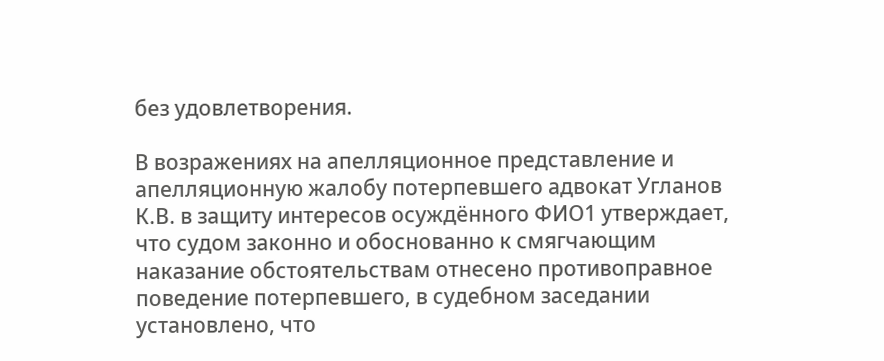без удовлетворения.

В возражениях на апелляционное представление и апелляционную жалобу потерпевшего адвокат Угланов К.В. в защиту интересов осуждённого ФИО1 утверждает, что судом законно и обоснованно к смягчающим наказание обстоятельствам отнесено противоправное поведение потерпевшего, в судебном заседании установлено, что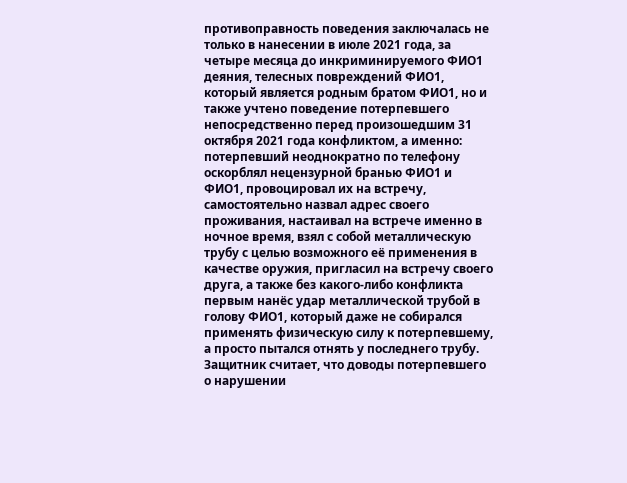противоправность поведения заключалась не только в нанесении в июле 2021 года, за четыре месяца до инкриминируемого ФИО1 деяния, телесных повреждений ФИО1, который является родным братом ФИО1, но и также учтено поведение потерпевшего непосредственно перед произошедшим 31 октября 2021 года конфликтом, а именно: потерпевший неоднократно по телефону оскорблял нецензурной бранью ФИО1 и ФИО1, провоцировал их на встречу, самостоятельно назвал адрес своего проживания, настаивал на встрече именно в ночное время, взял с собой металлическую трубу с целью возможного её применения в качестве оружия, пригласил на встречу своего друга, а также без какого-либо конфликта первым нанёс удар металлической трубой в голову ФИО1, который даже не собирался применять физическую силу к потерпевшему, а просто пытался отнять у последнего трубу. Защитник считает, что доводы потерпевшего о нарушении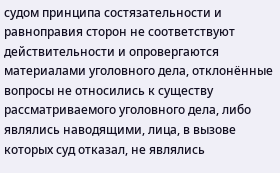судом принципа состязательности и равноправия сторон не соответствуют действительности и опровергаются материалами уголовного дела, отклонённые вопросы не относились к существу рассматриваемого уголовного дела, либо являлись наводящими, лица, в вызове которых суд отказал, не являлись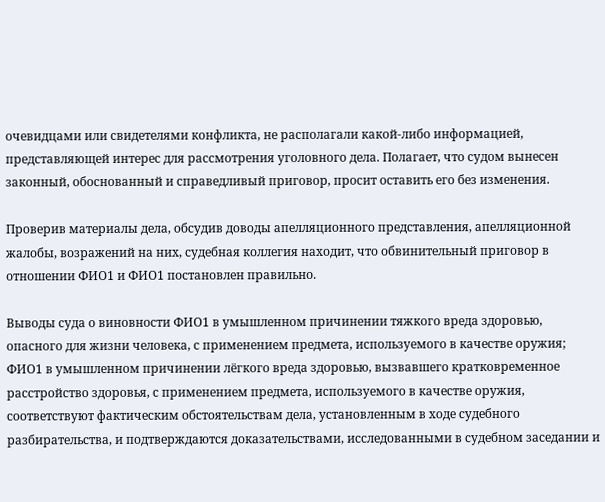очевидцами или свидетелями конфликта, не располагали какой-либо информацией, представляющей интерес для рассмотрения уголовного дела. Полагает, что судом вынесен законный, обоснованный и справедливый приговор, просит оставить его без изменения.

Проверив материалы дела, обсудив доводы апелляционного представления, апелляционной жалобы, возражений на них, судебная коллегия находит, что обвинительный приговор в отношении ФИО1 и ФИО1 постановлен правильно.

Выводы суда о виновности ФИО1 в умышленном причинении тяжкого вреда здоровью, опасного для жизни человека, с применением предмета, используемого в качестве оружия; ФИО1 в умышленном причинении лёгкого вреда здоровью, вызвавшего кратковременное расстройство здоровья, с применением предмета, используемого в качестве оружия, соответствуют фактическим обстоятельствам дела, установленным в ходе судебного разбирательства, и подтверждаются доказательствами, исследованными в судебном заседании и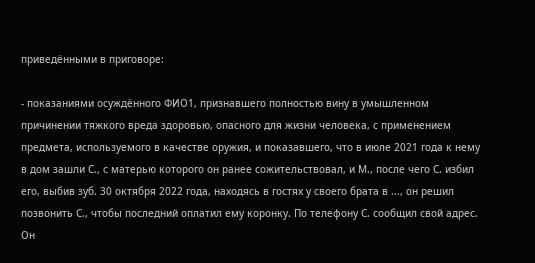приведёнными в приговоре:

- показаниями осуждённого ФИО1, признавшего полностью вину в умышленном причинении тяжкого вреда здоровью, опасного для жизни человека, с применением предмета, используемого в качестве оружия, и показавшего, что в июле 2021 года к нему в дом зашли С., с матерью которого он ранее сожительствовал, и М., после чего С. избил его, выбив зуб. 30 октября 2022 года, находясь в гостях у своего брата в ..., он решил позвонить С., чтобы последний оплатил ему коронку. По телефону С. сообщил свой адрес. Он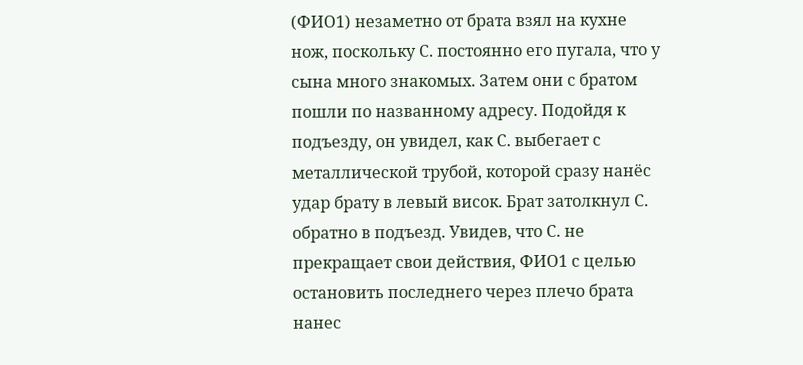(ФИО1) незаметно от брата взял на кухне нож, поскольку С. постоянно его пугала, что у сына много знакомых. Затем они с братом пошли по названному адресу. Подойдя к подъезду, он увидел, как С. выбегает с металлической трубой, которой сразу нанёс удар брату в левый висок. Брат затолкнул С. обратно в подъезд. Увидев, что С. не прекращает свои действия, ФИО1 с целью остановить последнего через плечо брата нанес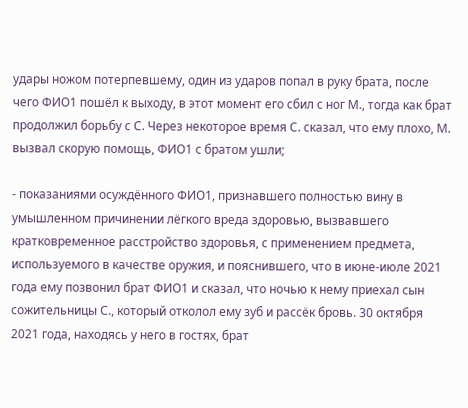удары ножом потерпевшему, один из ударов попал в руку брата, после чего ФИО1 пошёл к выходу, в этот момент его сбил с ног М., тогда как брат продолжил борьбу с С. Через некоторое время С. сказал, что ему плохо, М. вызвал скорую помощь, ФИО1 с братом ушли;

- показаниями осуждённого ФИО1, признавшего полностью вину в умышленном причинении лёгкого вреда здоровью, вызвавшего кратковременное расстройство здоровья, с применением предмета, используемого в качестве оружия, и пояснившего, что в июне-июле 2021 года ему позвонил брат ФИО1 и сказал, что ночью к нему приехал сын сожительницы С., который отколол ему зуб и рассёк бровь. 30 октября 2021 года, находясь у него в гостях, брат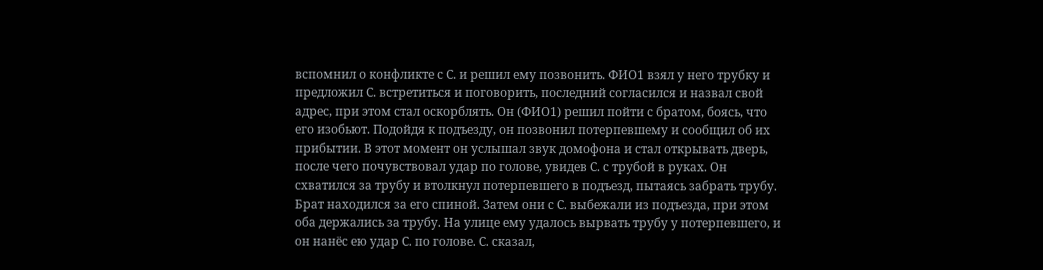вспомнил о конфликте с С. и решил ему позвонить. ФИО1 взял у него трубку и предложил С. встретиться и поговорить, последний согласился и назвал свой адрес, при этом стал оскорблять. Он (ФИО1) решил пойти с братом, боясь, что его изобьют. Подойдя к подъезду, он позвонил потерпевшему и сообщил об их прибытии. В этот момент он услышал звук домофона и стал открывать дверь, после чего почувствовал удар по голове, увидев С. с трубой в руках. Он схватился за трубу и втолкнул потерпевшего в подъезд, пытаясь забрать трубу. Брат находился за его спиной. Затем они с С. выбежали из подъезда, при этом оба держались за трубу. На улице ему удалось вырвать трубу у потерпевшего, и он нанёс ею удар С. по голове. С. сказал,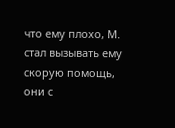что ему плохо, М. стал вызывать ему скорую помощь, они с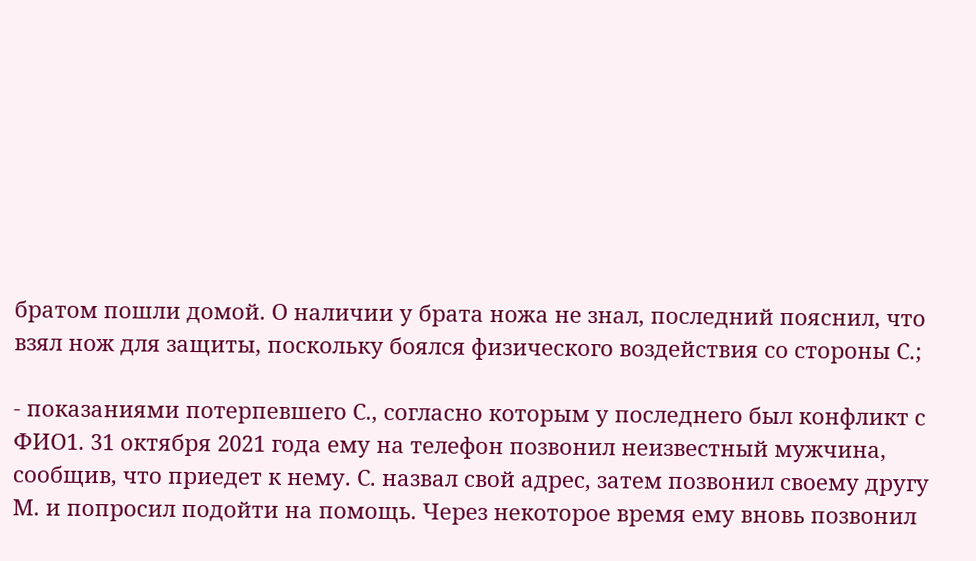братом пошли домой. О наличии у брата ножа не знал, последний пояснил, что взял нож для защиты, поскольку боялся физического воздействия со стороны С.;

- показаниями потерпевшего С., согласно которым у последнего был конфликт с ФИО1. 31 октября 2021 года ему на телефон позвонил неизвестный мужчина, сообщив, что приедет к нему. С. назвал свой адрес, затем позвонил своему другу М. и попросил подойти на помощь. Через некоторое время ему вновь позвонил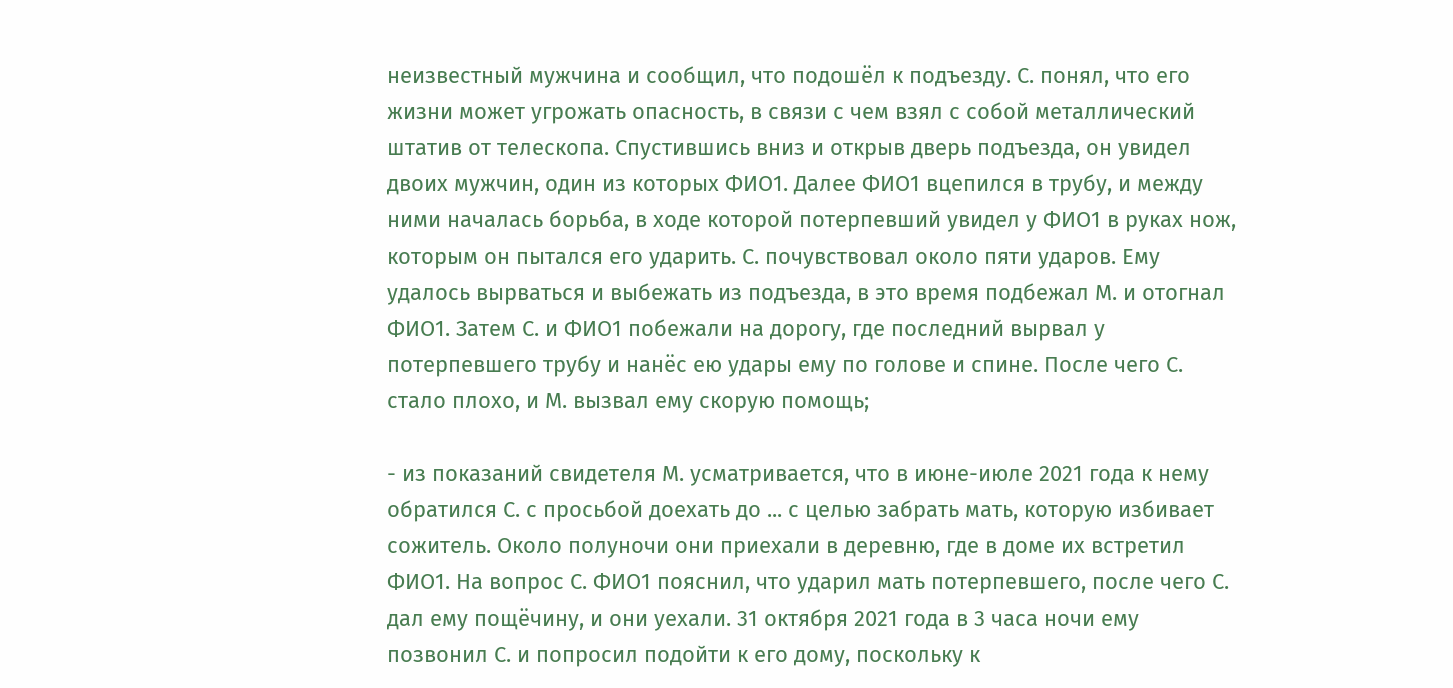неизвестный мужчина и сообщил, что подошёл к подъезду. С. понял, что его жизни может угрожать опасность, в связи с чем взял с собой металлический штатив от телескопа. Спустившись вниз и открыв дверь подъезда, он увидел двоих мужчин, один из которых ФИО1. Далее ФИО1 вцепился в трубу, и между ними началась борьба, в ходе которой потерпевший увидел у ФИО1 в руках нож, которым он пытался его ударить. С. почувствовал около пяти ударов. Ему удалось вырваться и выбежать из подъезда, в это время подбежал М. и отогнал ФИО1. Затем С. и ФИО1 побежали на дорогу, где последний вырвал у потерпевшего трубу и нанёс ею удары ему по голове и спине. После чего С. стало плохо, и М. вызвал ему скорую помощь;

- из показаний свидетеля М. усматривается, что в июне-июле 2021 года к нему обратился С. с просьбой доехать до ... с целью забрать мать, которую избивает сожитель. Около полуночи они приехали в деревню, где в доме их встретил ФИО1. На вопрос С. ФИО1 пояснил, что ударил мать потерпевшего, после чего С. дал ему пощёчину, и они уехали. 31 октября 2021 года в 3 часа ночи ему позвонил С. и попросил подойти к его дому, поскольку к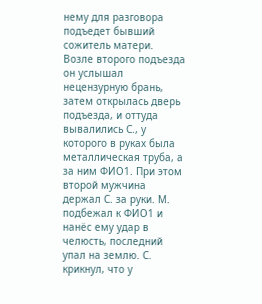нему для разговора подъедет бывший сожитель матери. Возле второго подъезда он услышал нецензурную брань, затем открылась дверь подъезда, и оттуда вывалились С., у которого в руках была металлическая труба, а за ним ФИО1. При этом второй мужчина держал С. за руки. М. подбежал к ФИО1 и нанёс ему удар в челюсть, последний упал на землю. С. крикнул, что у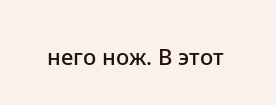него нож. В этот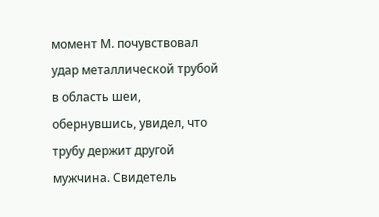момент М. почувствовал удар металлической трубой в область шеи, обернувшись, увидел, что трубу держит другой мужчина. Свидетель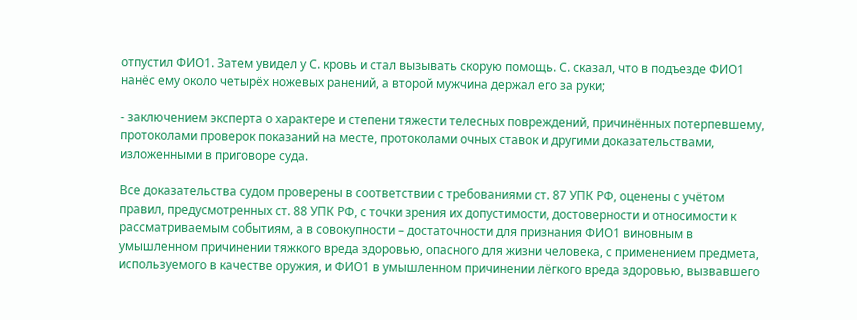отпустил ФИО1. Затем увидел у С. кровь и стал вызывать скорую помощь. С. сказал, что в подъезде ФИО1 нанёс ему около четырёх ножевых ранений, а второй мужчина держал его за руки;

- заключением эксперта о характере и степени тяжести телесных повреждений, причинённых потерпевшему, протоколами проверок показаний на месте, протоколами очных ставок и другими доказательствами, изложенными в приговоре суда.

Все доказательства судом проверены в соответствии с требованиями ст. 87 УПК РФ, оценены с учётом правил, предусмотренных ст. 88 УПК РФ, с точки зрения их допустимости, достоверности и относимости к рассматриваемым событиям, а в совокупности – достаточности для признания ФИО1 виновным в умышленном причинении тяжкого вреда здоровью, опасного для жизни человека, с применением предмета, используемого в качестве оружия, и ФИО1 в умышленном причинении лёгкого вреда здоровью, вызвавшего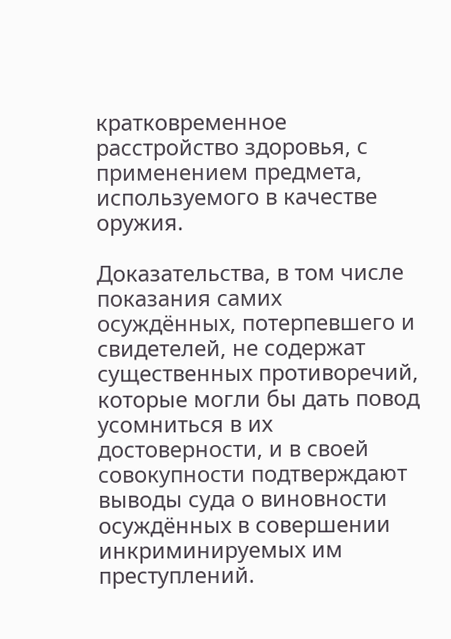кратковременное расстройство здоровья, с применением предмета, используемого в качестве оружия.

Доказательства, в том числе показания самих осуждённых, потерпевшего и свидетелей, не содержат существенных противоречий, которые могли бы дать повод усомниться в их достоверности, и в своей совокупности подтверждают выводы суда о виновности осуждённых в совершении инкриминируемых им преступлений.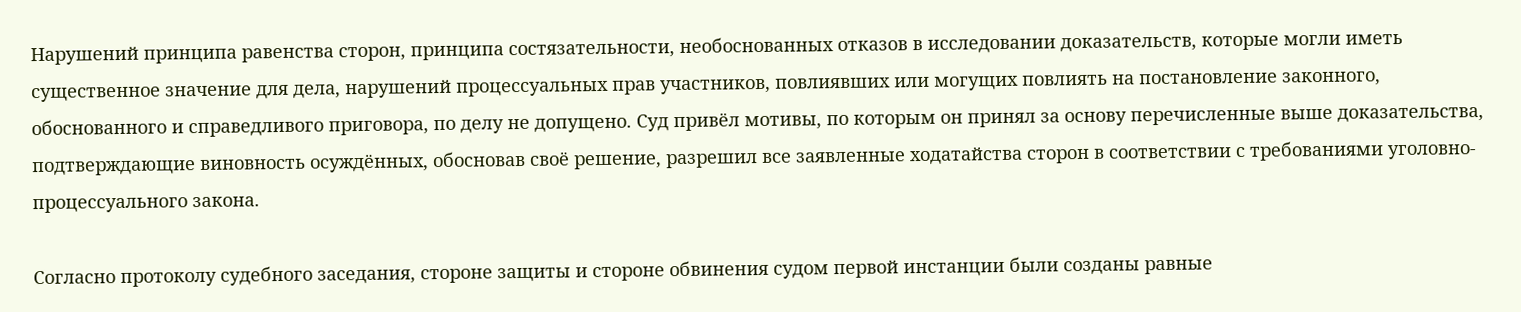Нарушений принципа равенства сторон, принципа состязательности, необоснованных отказов в исследовании доказательств, которые могли иметь существенное значение для дела, нарушений процессуальных прав участников, повлиявших или могущих повлиять на постановление законного, обоснованного и справедливого приговора, по делу не допущено. Суд привёл мотивы, по которым он принял за основу перечисленные выше доказательства, подтверждающие виновность осуждённых, обосновав своё решение, разрешил все заявленные ходатайства сторон в соответствии с требованиями уголовно-процессуального закона.

Согласно протоколу судебного заседания, стороне защиты и стороне обвинения судом первой инстанции были созданы равные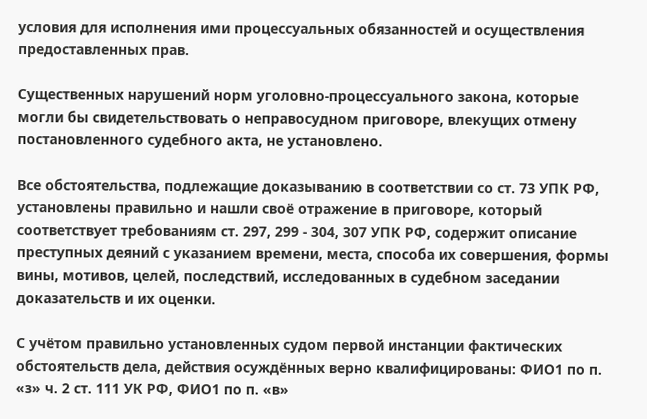условия для исполнения ими процессуальных обязанностей и осуществления предоставленных прав.

Существенных нарушений норм уголовно-процессуального закона, которые могли бы свидетельствовать о неправосудном приговоре, влекущих отмену постановленного судебного акта, не установлено.

Все обстоятельства, подлежащие доказыванию в соответствии со ст. 73 УПК РФ, установлены правильно и нашли своё отражение в приговоре, который соответствует требованиям ст. 297, 299 - 304, 307 УПК РФ, содержит описание преступных деяний с указанием времени, места, способа их совершения, формы вины, мотивов, целей, последствий, исследованных в судебном заседании доказательств и их оценки.

С учётом правильно установленных судом первой инстанции фактических обстоятельств дела, действия осуждённых верно квалифицированы: ФИО1 по п. «з» ч. 2 ст. 111 УК РФ, ФИО1 по п. «в»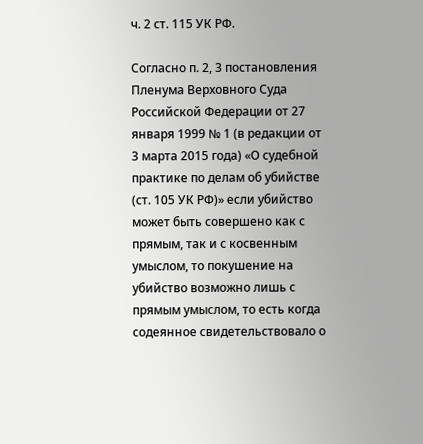ч. 2 ст. 115 УК РФ.

Согласно п. 2, 3 постановления Пленума Верховного Суда Российской Федерации от 27 января 1999 № 1 (в редакции от 3 марта 2015 года) «О судебной практике по делам об убийстве (ст. 105 УК РФ)» если убийство может быть совершено как с прямым, так и с косвенным умыслом, то покушение на убийство возможно лишь с прямым умыслом, то есть когда содеянное свидетельствовало о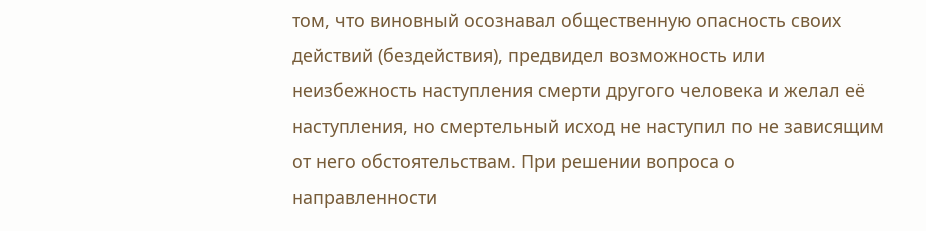том, что виновный осознавал общественную опасность своих действий (бездействия), предвидел возможность или неизбежность наступления смерти другого человека и желал её наступления, но смертельный исход не наступил по не зависящим от него обстоятельствам. При решении вопроса о направленности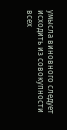умысла виновного следует исходить из совокупности всех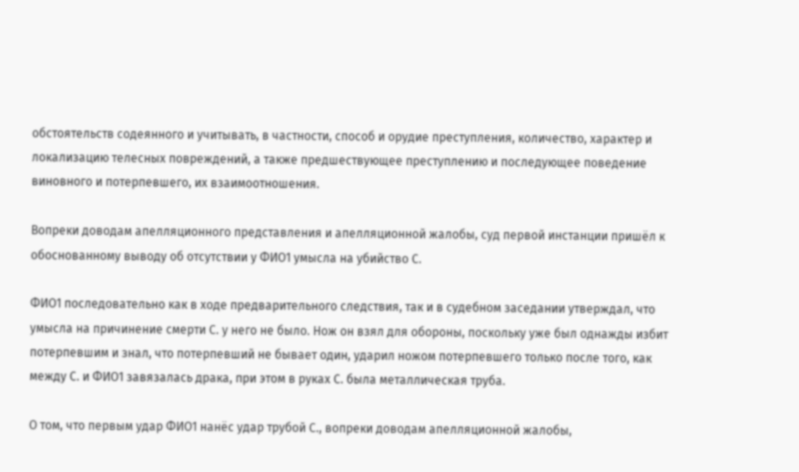обстоятельств содеянного и учитывать, в частности, способ и орудие преступления, количество, характер и локализацию телесных повреждений, а также предшествующее преступлению и последующее поведение виновного и потерпевшего, их взаимоотношения.

Вопреки доводам апелляционного представления и апелляционной жалобы, суд первой инстанции пришёл к обоснованному выводу об отсутствии у ФИО1 умысла на убийство С.

ФИО1 последовательно как в ходе предварительного следствия, так и в судебном заседании утверждал, что умысла на причинение смерти С. у него не было. Нож он взял для обороны, поскольку уже был однажды избит потерпевшим и знал, что потерпевший не бывает один, ударил ножом потерпевшего только после того, как между С. и ФИО1 завязалась драка, при этом в руках С. была металлическая труба.

О том, что первым удар ФИО1 нанёс удар трубой С., вопреки доводам апелляционной жалобы,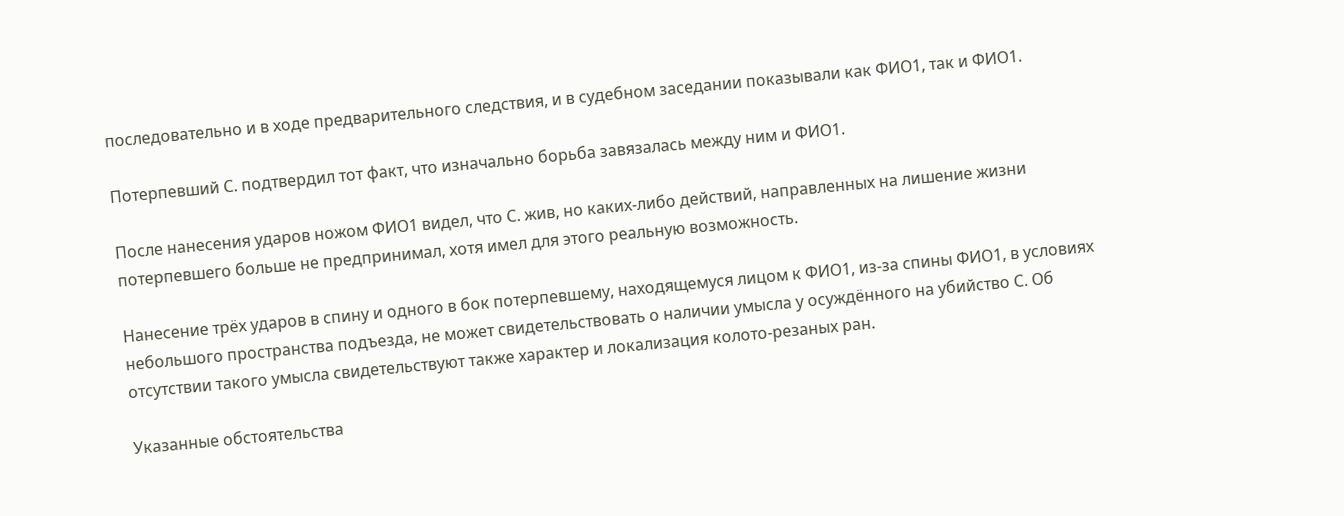последовательно и в ходе предварительного следствия, и в судебном заседании показывали как ФИО1, так и ФИО1.

Потерпевший С. подтвердил тот факт, что изначально борьба завязалась между ним и ФИО1.

После нанесения ударов ножом ФИО1 видел, что С. жив, но каких-либо действий, направленных на лишение жизни потерпевшего больше не предпринимал, хотя имел для этого реальную возможность.

Нанесение трёх ударов в спину и одного в бок потерпевшему, находящемуся лицом к ФИО1, из-за спины ФИО1, в условиях небольшого пространства подъезда, не может свидетельствовать о наличии умысла у осуждённого на убийство С. Об отсутствии такого умысла свидетельствуют также характер и локализация колото-резаных ран.

Указанные обстоятельства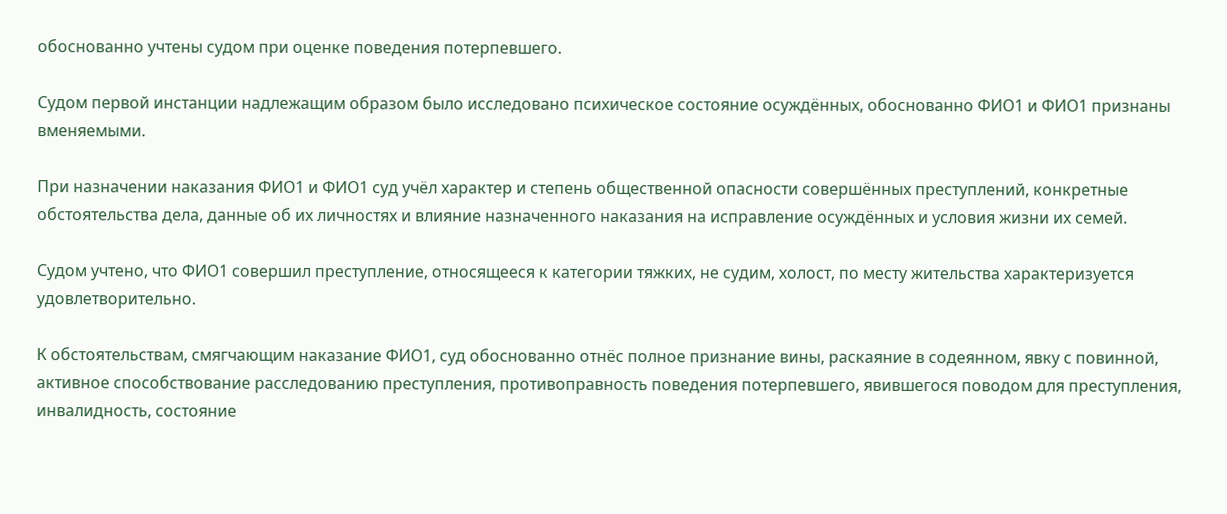обоснованно учтены судом при оценке поведения потерпевшего.

Судом первой инстанции надлежащим образом было исследовано психическое состояние осуждённых, обоснованно ФИО1 и ФИО1 признаны вменяемыми.

При назначении наказания ФИО1 и ФИО1 суд учёл характер и степень общественной опасности совершённых преступлений, конкретные обстоятельства дела, данные об их личностях и влияние назначенного наказания на исправление осуждённых и условия жизни их семей.

Судом учтено, что ФИО1 совершил преступление, относящееся к категории тяжких, не судим, холост, по месту жительства характеризуется удовлетворительно.

К обстоятельствам, смягчающим наказание ФИО1, суд обоснованно отнёс полное признание вины, раскаяние в содеянном, явку с повинной, активное способствование расследованию преступления, противоправность поведения потерпевшего, явившегося поводом для преступления, инвалидность, состояние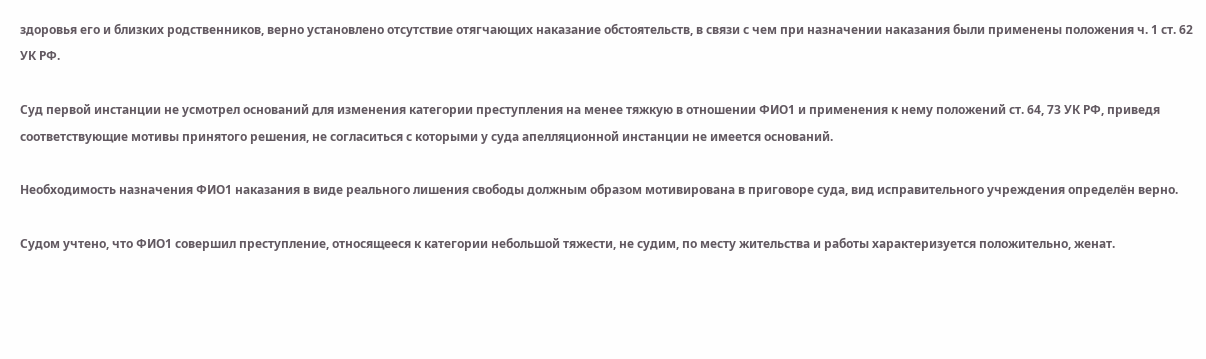здоровья его и близких родственников, верно установлено отсутствие отягчающих наказание обстоятельств, в связи с чем при назначении наказания были применены положения ч. 1 ст. 62 УК РФ.

Суд первой инстанции не усмотрел оснований для изменения категории преступления на менее тяжкую в отношении ФИО1 и применения к нему положений ст. 64, 73 УК РФ, приведя соответствующие мотивы принятого решения, не согласиться с которыми у суда апелляционной инстанции не имеется оснований.

Необходимость назначения ФИО1 наказания в виде реального лишения свободы должным образом мотивирована в приговоре суда, вид исправительного учреждения определён верно.

Судом учтено, что ФИО1 совершил преступление, относящееся к категории небольшой тяжести, не судим, по месту жительства и работы характеризуется положительно, женат.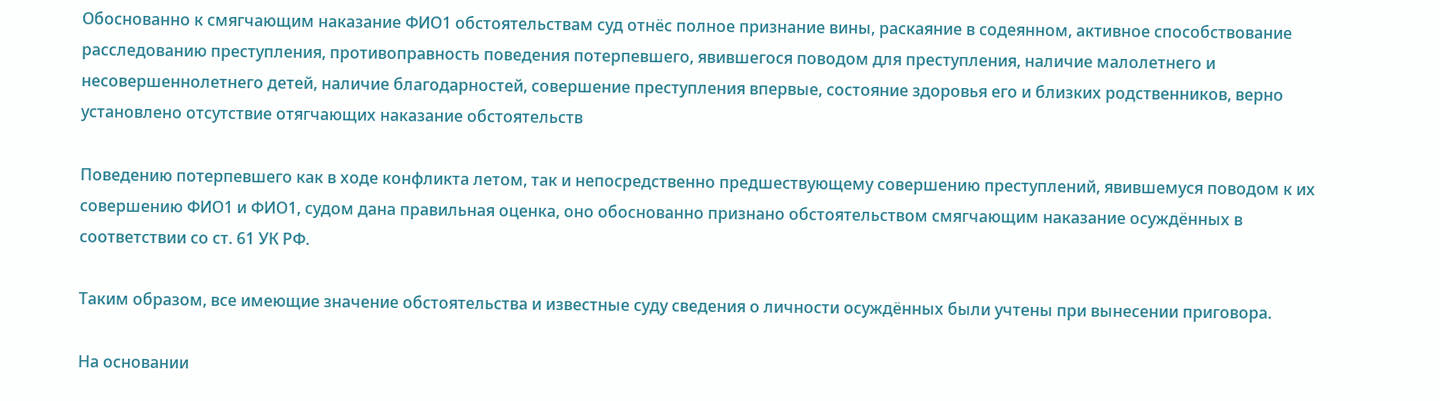Обоснованно к смягчающим наказание ФИО1 обстоятельствам суд отнёс полное признание вины, раскаяние в содеянном, активное способствование расследованию преступления, противоправность поведения потерпевшего, явившегося поводом для преступления, наличие малолетнего и несовершеннолетнего детей, наличие благодарностей, совершение преступления впервые, состояние здоровья его и близких родственников, верно установлено отсутствие отягчающих наказание обстоятельств

Поведению потерпевшего как в ходе конфликта летом, так и непосредственно предшествующему совершению преступлений, явившемуся поводом к их совершению ФИО1 и ФИО1, судом дана правильная оценка, оно обоснованно признано обстоятельством смягчающим наказание осуждённых в соответствии со ст. 61 УК РФ.

Таким образом, все имеющие значение обстоятельства и известные суду сведения о личности осуждённых были учтены при вынесении приговора.

На основании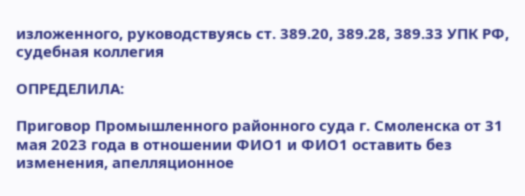изложенного, руководствуясь ст. 389.20, 389.28, 389.33 УПК РФ, судебная коллегия

ОПРЕДЕЛИЛА:

Приговор Промышленного районного суда г. Смоленска от 31 мая 2023 года в отношении ФИО1 и ФИО1 оставить без изменения, апелляционное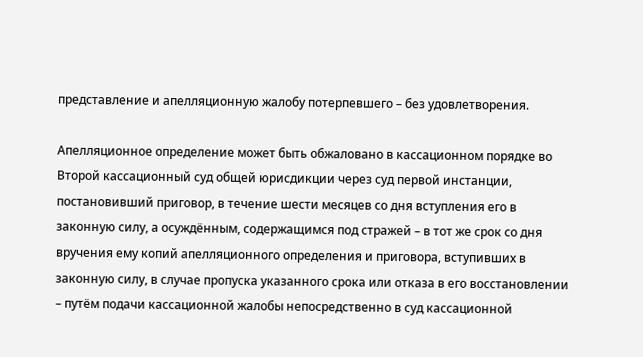представление и апелляционную жалобу потерпевшего – без удовлетворения.

Апелляционное определение может быть обжаловано в кассационном порядке во Второй кассационный суд общей юрисдикции через суд первой инстанции, постановивший приговор, в течение шести месяцев со дня вступления его в законную силу, а осуждённым, содержащимся под стражей – в тот же срок со дня вручения ему копий апелляционного определения и приговора, вступивших в законную силу, в случае пропуска указанного срока или отказа в его восстановлении – путём подачи кассационной жалобы непосредственно в суд кассационной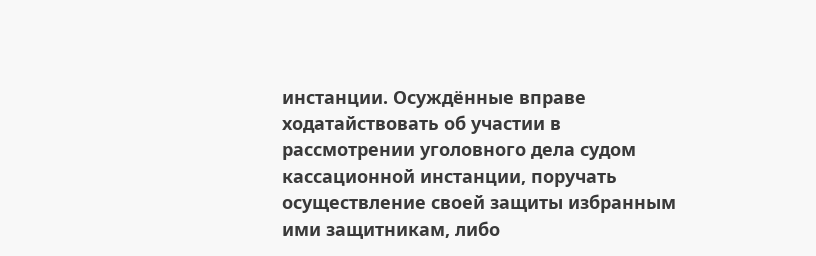инстанции. Осуждённые вправе ходатайствовать об участии в рассмотрении уголовного дела судом кассационной инстанции, поручать осуществление своей защиты избранным ими защитникам, либо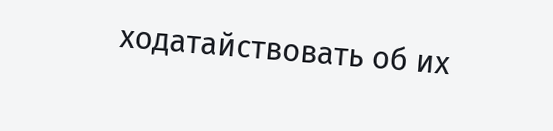ходатайствовать об их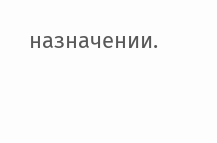назначении.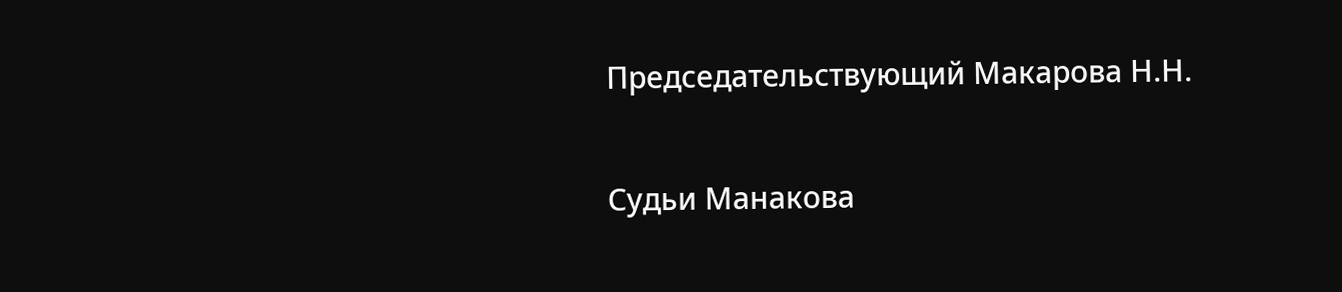Председательствующий Макарова Н.Н.

Судьи Манакова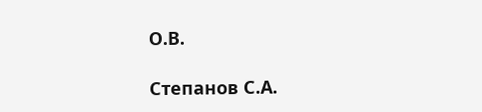О.В.

Степанов С.А.